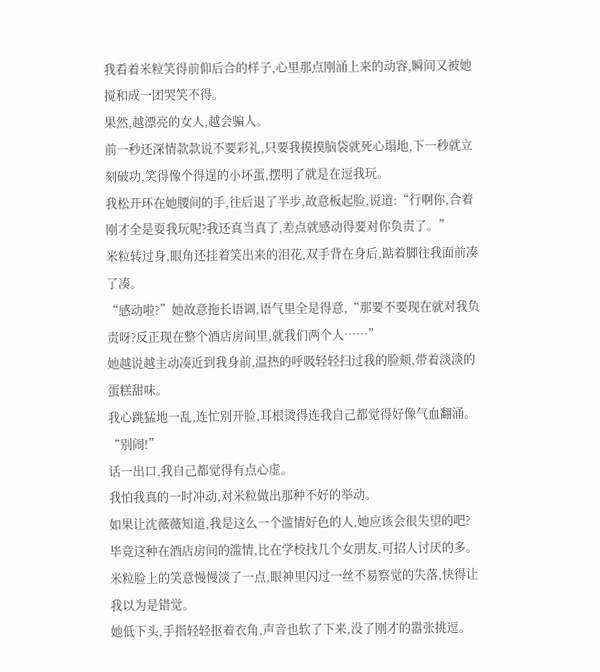我看着米粒笑得前仰后合的样子,心里那点刚涌上来的动容,瞬间又被她搅和成一团哭笑不得。
果然,越漂亮的女人,越会骗人。
前一秒还深情款款说不要彩礼,只要我摸摸脑袋就死心塌地,下一秒就立刻破功,笑得像个得逞的小坏蛋,摆明了就是在逗我玩。
我松开环在她腰间的手,往后退了半步,故意板起脸,说道:“行啊你,合着刚才全是耍我玩呢?我还真当真了,差点就感动得要对你负责了。”
米粒转过身,眼角还挂着笑出来的泪花,双手背在身后,踮着脚往我面前凑了凑。
“感动啦?”她故意拖长语调,语气里全是得意,“那要不要现在就对我负责呀?反正现在整个酒店房间里,就我们两个人……”
她越说越主动凑近到我身前,温热的呼吸轻轻扫过我的脸颊,带着淡淡的蛋糕甜味。
我心跳猛地一乱,连忙别开脸,耳根烫得连我自己都觉得好像气血翻涌。
“别闹!”
话一出口,我自己都觉得有点心虚。
我怕我真的一时冲动,对米粒做出那种不好的举动。
如果让沈薇薇知道,我是这么一个滥情好色的人,她应该会很失望的吧?
毕竟这种在酒店房间的滥情,比在学校找几个女朋友,可招人讨厌的多。
米粒脸上的笑意慢慢淡了一点,眼神里闪过一丝不易察觉的失落,快得让我以为是错觉。
她低下头,手指轻轻抠着衣角,声音也软了下来,没了刚才的嚣张挑逗。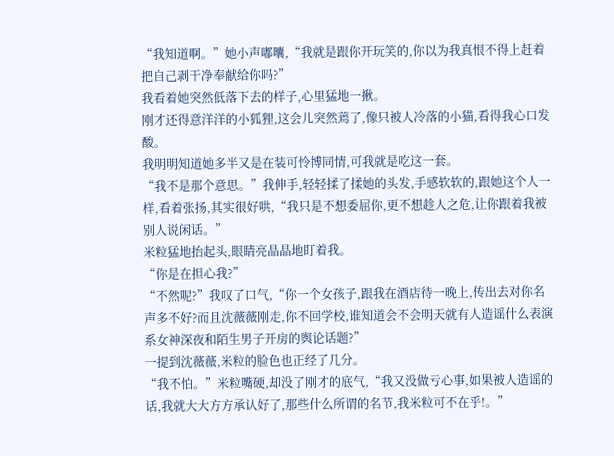“我知道啊。”她小声嘟囔,“我就是跟你开玩笑的,你以为我真恨不得上赶着把自己剥干净奉献给你吗?”
我看着她突然低落下去的样子,心里猛地一揪。
刚才还得意洋洋的小狐狸,这会儿突然蔫了,像只被人冷落的小猫,看得我心口发酸。
我明明知道她多半又是在装可怜博同情,可我就是吃这一套。
“我不是那个意思。”我伸手,轻轻揉了揉她的头发,手感软软的,跟她这个人一样,看着张扬,其实很好哄,“我只是不想委屈你,更不想趁人之危,让你跟着我被别人说闲话。”
米粒猛地抬起头,眼睛亮晶晶地盯着我。
“你是在担心我?”
“不然呢?”我叹了口气,“你一个女孩子,跟我在酒店待一晚上,传出去对你名声多不好?而且沈薇薇刚走,你不回学校,谁知道会不会明天就有人造谣什么表演系女神深夜和陌生男子开房的舆论话题?”
一提到沈薇薇,米粒的脸色也正经了几分。
“我不怕。”米粒嘴硬,却没了刚才的底气,“我又没做亏心事,如果被人造谣的话,我就大大方方承认好了,那些什么所谓的名节,我米粒可不在乎!。”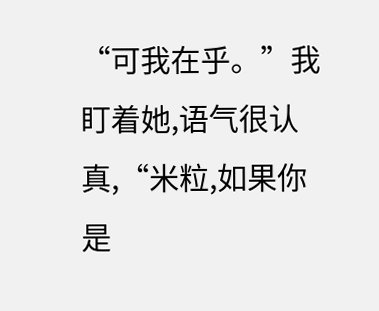“可我在乎。”我盯着她,语气很认真,“米粒,如果你是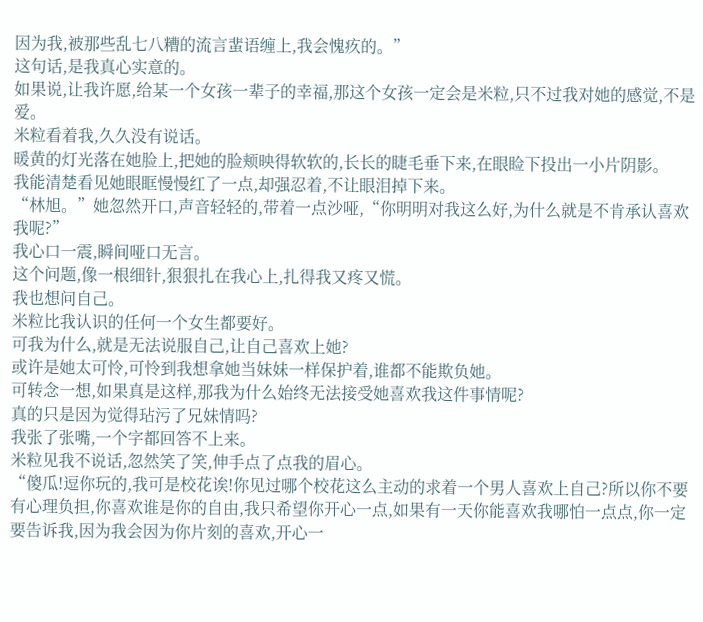因为我,被那些乱七八糟的流言蜚语缠上,我会愧疚的。”
这句话,是我真心实意的。
如果说,让我许愿,给某一个女孩一辈子的幸福,那这个女孩一定会是米粒,只不过我对她的感觉,不是爱。
米粒看着我,久久没有说话。
暖黄的灯光落在她脸上,把她的脸颊映得软软的,长长的睫毛垂下来,在眼睑下投出一小片阴影。
我能清楚看见她眼眶慢慢红了一点,却强忍着,不让眼泪掉下来。
“林旭。”她忽然开口,声音轻轻的,带着一点沙哑,“你明明对我这么好,为什么就是不肯承认喜欢我呢?”
我心口一震,瞬间哑口无言。
这个问题,像一根细针,狠狠扎在我心上,扎得我又疼又慌。
我也想问自己。
米粒比我认识的任何一个女生都要好。
可我为什么,就是无法说服自己,让自己喜欢上她?
或许是她太可怜,可怜到我想拿她当妹妹一样保护着,谁都不能欺负她。
可转念一想,如果真是这样,那我为什么始终无法接受她喜欢我这件事情呢?
真的只是因为觉得玷污了兄妹情吗?
我张了张嘴,一个字都回答不上来。
米粒见我不说话,忽然笑了笑,伸手点了点我的眉心。
“傻瓜!逗你玩的,我可是校花诶!你见过哪个校花这么主动的求着一个男人喜欢上自己?所以你不要有心理负担,你喜欢谁是你的自由,我只希望你开心一点,如果有一天你能喜欢我哪怕一点点,你一定要告诉我,因为我会因为你片刻的喜欢,开心一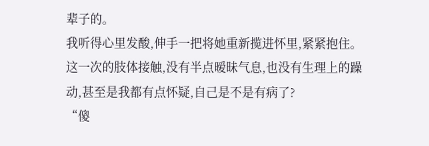辈子的。
我听得心里发酸,伸手一把将她重新揽进怀里,紧紧抱住。
这一次的肢体接触,没有半点暧昧气息,也没有生理上的躁动,甚至是我都有点怀疑,自己是不是有病了?
“傻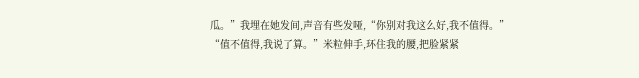瓜。”我埋在她发间,声音有些发哑,“你别对我这么好,我不值得。”
“值不值得,我说了算。”米粒伸手,环住我的腰,把脸紧紧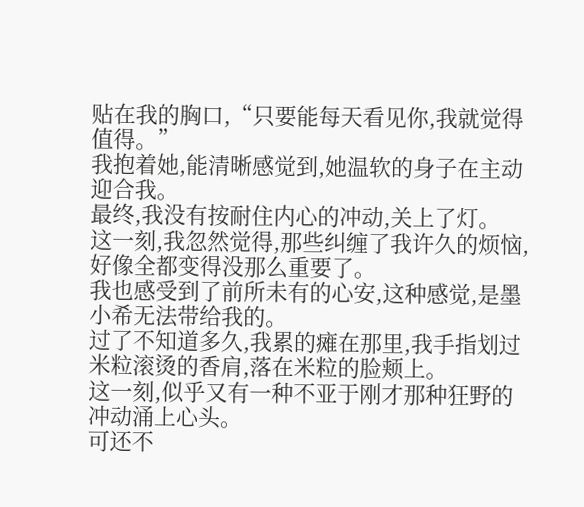贴在我的胸口,“只要能每天看见你,我就觉得值得。”
我抱着她,能清晰感觉到,她温软的身子在主动迎合我。
最终,我没有按耐住内心的冲动,关上了灯。
这一刻,我忽然觉得,那些纠缠了我许久的烦恼,好像全都变得没那么重要了。
我也感受到了前所未有的心安,这种感觉,是墨小希无法带给我的。
过了不知道多久,我累的瘫在那里,我手指划过米粒滚烫的香肩,落在米粒的脸颊上。
这一刻,似乎又有一种不亚于刚才那种狂野的冲动涌上心头。
可还不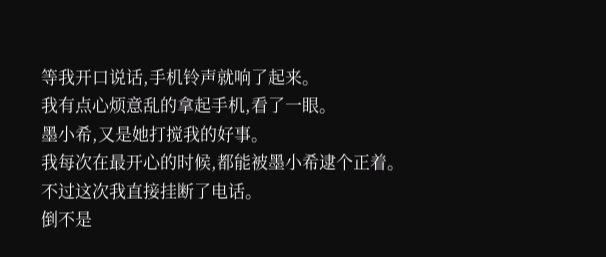等我开口说话,手机铃声就响了起来。
我有点心烦意乱的拿起手机,看了一眼。
墨小希,又是她打搅我的好事。
我每次在最开心的时候,都能被墨小希逮个正着。
不过这次我直接挂断了电话。
倒不是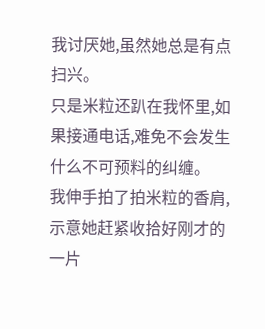我讨厌她,虽然她总是有点扫兴。
只是米粒还趴在我怀里,如果接通电话,难免不会发生什么不可预料的纠缠。
我伸手拍了拍米粒的香肩,示意她赶紧收拾好刚才的一片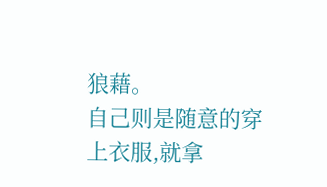狼藉。
自己则是随意的穿上衣服,就拿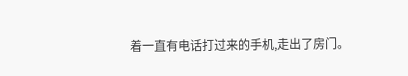着一直有电话打过来的手机,走出了房门。